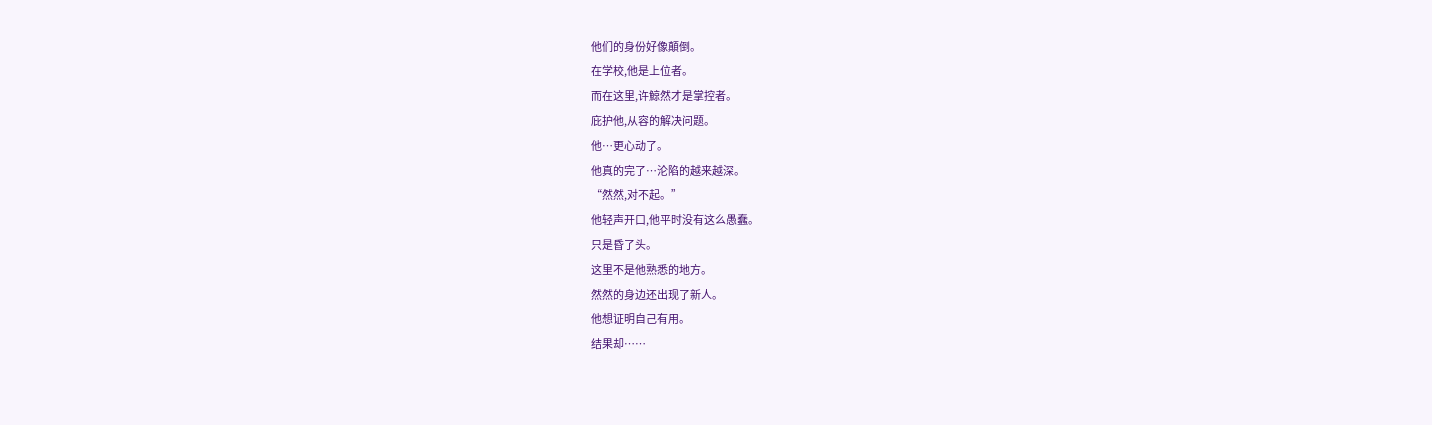他们的身份好像顛倒。
在学校,他是上位者。
而在这里,许鯨然才是掌控者。
庇护他,从容的解决问题。
他…更心动了。
他真的完了…沦陷的越来越深。
“然然,对不起。”
他轻声开口,他平时没有这么愚蠢。
只是昏了头。
这里不是他熟悉的地方。
然然的身边还出现了新人。
他想证明自己有用。
结果却……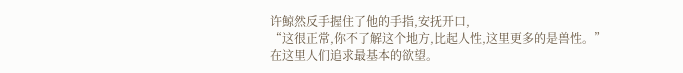许鯨然反手握住了他的手指,安抚开口,
“这很正常,你不了解这个地方,比起人性,这里更多的是兽性。”
在这里人们追求最基本的欲望。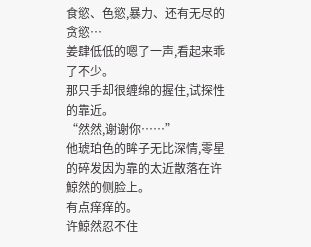食慾、色慾,暴力、还有无尽的贪慾…
姜肆低低的嗯了一声,看起来乖了不少。
那只手却很缠绵的握住,试探性的靠近。
“然然,谢谢你……”
他琥珀色的眸子无比深情,零星的碎发因为靠的太近散落在许鯨然的侧脸上。
有点痒痒的。
许鯨然忍不住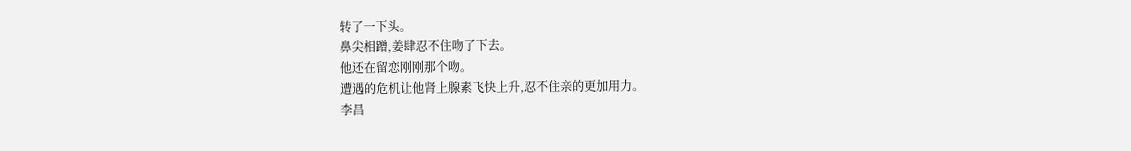转了一下头。
鼻尖相蹭,姜肆忍不住吻了下去。
他还在留恋刚刚那个吻。
遭遇的危机让他肾上腺素飞快上升,忍不住亲的更加用力。
李昌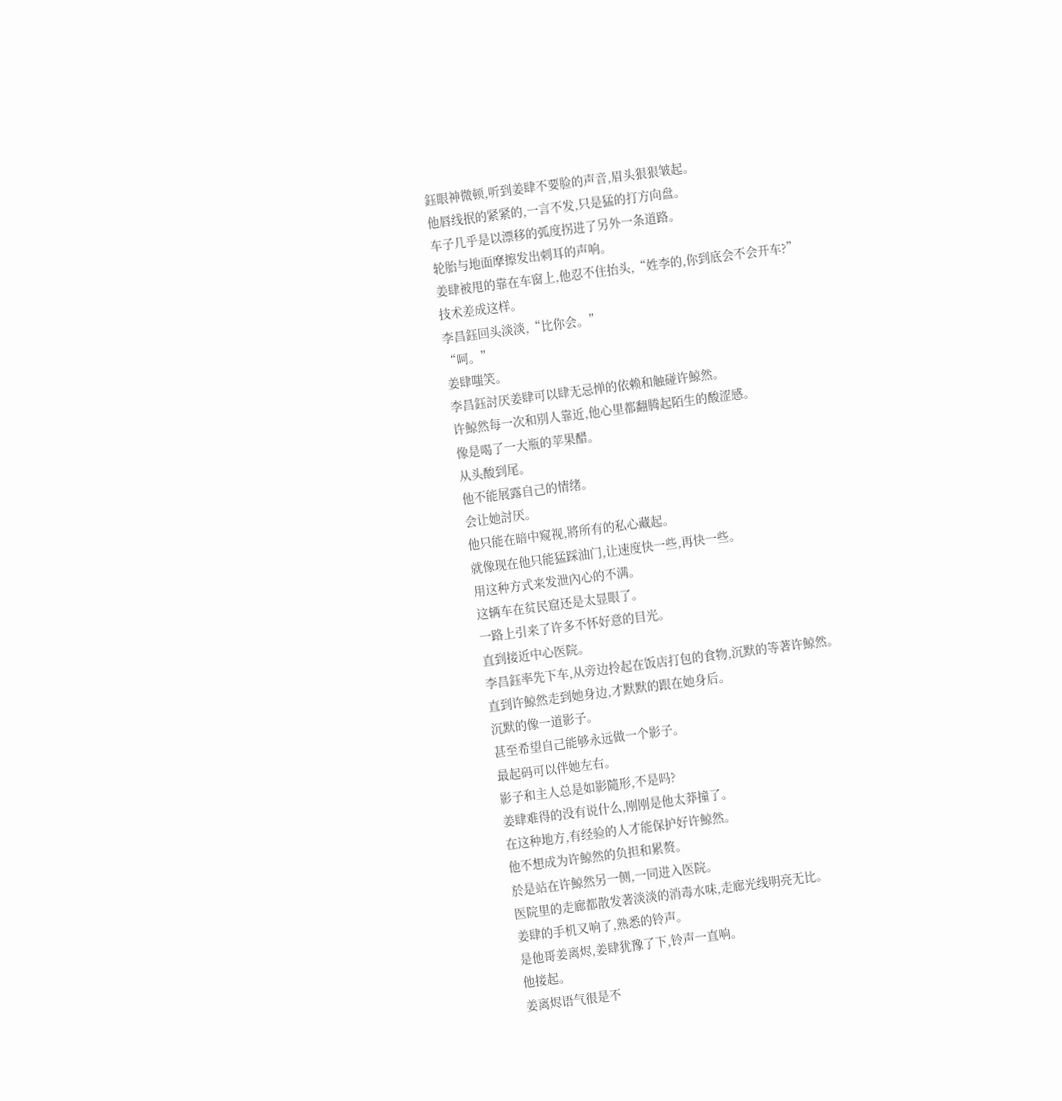鈺眼神微顿,听到姜肆不要脸的声音,眉头狠狠皱起。
他唇线抿的紧紧的,一言不发,只是猛的打方向盘。
车子几乎是以漂移的弧度拐进了另外一条道路。
轮胎与地面摩擦发出刺耳的声响。
姜肆被甩的靠在车窗上,他忍不住抬头,“姓李的,你到底会不会开车?”
技术差成这样。
李昌鈺回头淡淡,“比你会。”
“呵。”
姜肆嗤笑。
李昌鈺討厌姜肆可以肆无忌惮的依赖和触碰许鯨然。
许鯨然每一次和別人靠近,他心里都翻腾起陌生的酸涩感。
像是喝了一大瓶的苹果醋。
从头酸到尾。
他不能展露自己的情绪。
会让她討厌。
他只能在暗中窥视,將所有的私心藏起。
就像现在他只能猛踩油门,让速度快一些,再快一些。
用这种方式来发泄內心的不满。
这辆车在贫民窟还是太显眼了。
一路上引来了许多不怀好意的目光。
直到接近中心医院。
李昌鈺率先下车,从旁边拎起在饭店打包的食物,沉默的等著许鯨然。
直到许鯨然走到她身边,才默默的跟在她身后。
沉默的像一道影子。
甚至希望自己能够永远做一个影子。
最起码可以伴她左右。
影子和主人总是如影隨形,不是吗?
姜肆难得的没有说什么,刚刚是他太莽撞了。
在这种地方,有经验的人才能保护好许鯨然。
他不想成为许鯨然的负担和累赘。
於是站在许鯨然另一侧,一同进入医院。
医院里的走廊都散发著淡淡的消毒水味,走廊光线明亮无比。
姜肆的手机又响了,熟悉的铃声。
是他哥姜离烬,姜肆犹豫了下,铃声一直响。
他接起。
姜离烬语气很是不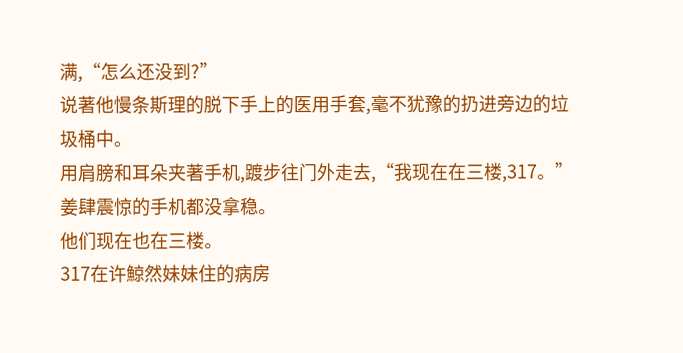满,“怎么还没到?”
说著他慢条斯理的脱下手上的医用手套,毫不犹豫的扔进旁边的垃圾桶中。
用肩膀和耳朵夹著手机,踱步往门外走去,“我现在在三楼,317。”
姜肆震惊的手机都没拿稳。
他们现在也在三楼。
317在许鯨然妹妹住的病房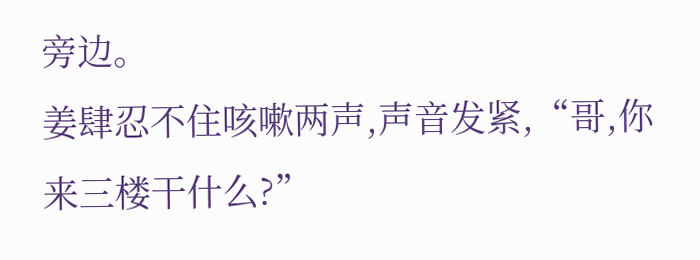旁边。
姜肆忍不住咳嗽两声,声音发紧,“哥,你来三楼干什么?”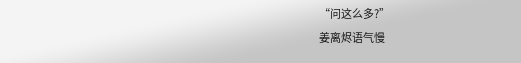“问这么多?”
姜离烬语气慢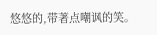悠悠的,带著点嘲讽的笑。